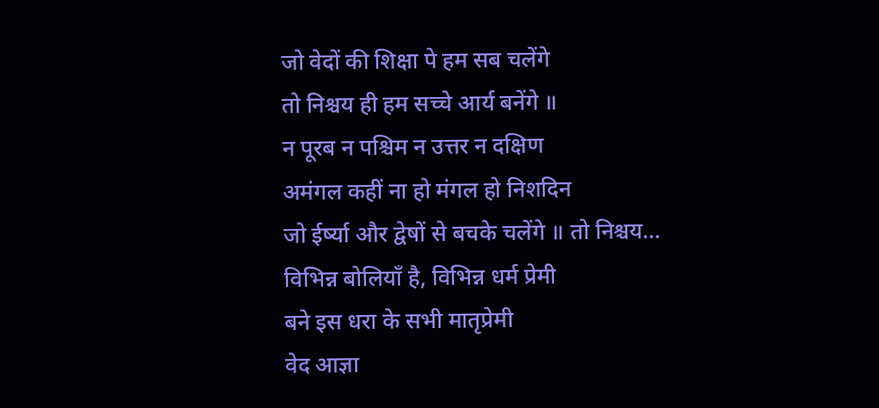जो वेदों की शिक्षा पे हम सब चलेंगे
तो निश्चय ही हम सच्चे आर्य बनेंगे ॥
न पूरब न पश्चिम न उत्तर न दक्षिण
अमंगल कहीं ना हो मंगल हो निशदिन
जो ईर्ष्या और द्वेषों से बचके चलेंगे ॥ तो निश्चय…
विभिन्न बोलियाँ है, विभिन्न धर्म प्रेमी
बने इस धरा के सभी मातृप्रेमी
वेद आज्ञा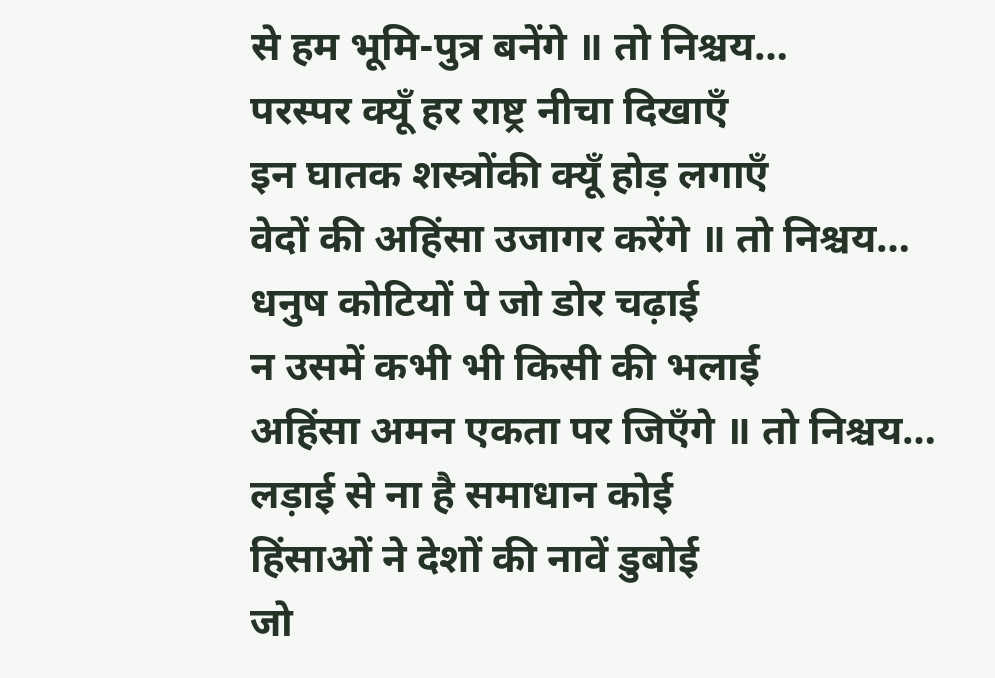से हम भूमि-पुत्र बनेंगे ॥ तो निश्चय…
परस्पर क्यूँ हर राष्ट्र नीचा दिखाएँ
इन घातक शस्त्रोंकी क्यूँ होड़ लगाएँ
वेदों की अहिंसा उजागर करेंगे ॥ तो निश्चय…
धनुष कोटियों पे जो डोर चढ़ाई
न उसमें कभी भी किसी की भलाई
अहिंसा अमन एकता पर जिएँगे ॥ तो निश्चय…
लड़ाई से ना है समाधान कोई
हिंसाओं ने देशों की नावें डुबोई
जो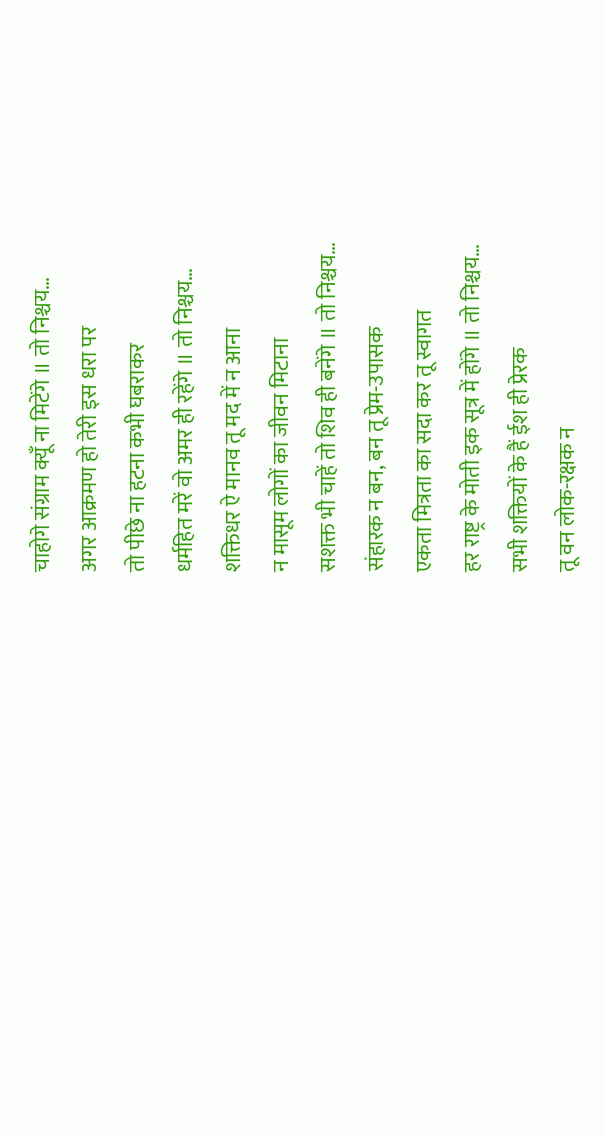चाहोगे संग्राम क्यूँ ना मिटेंगे ॥ तो निश्चय…
अगर आक्रमण हो तेरी इस धरा पर
तो पीछे ना हटना कभी घबराकर
धर्महित मरें वो अमर ही रहेंगे ॥ तो निश्चय…
शक्तिधर ऐ मानव तू मद में न आना
न मासूम लोगों का जीवन मिटाना
सशक्त भी चाहें तो शिव ही बनेंगे ॥ तो निश्चय…
संहारक न बन, बन तू प्रेम-उपासक
एकता मित्रता का सदा कर तू स्वागत
हर राष्ट्र के मोती इक सूत्र में होंगे ॥ तो निश्चय…
सभी शक्तियों के हैं ईश ही प्रेरक
तू वन लोक-रक्षक न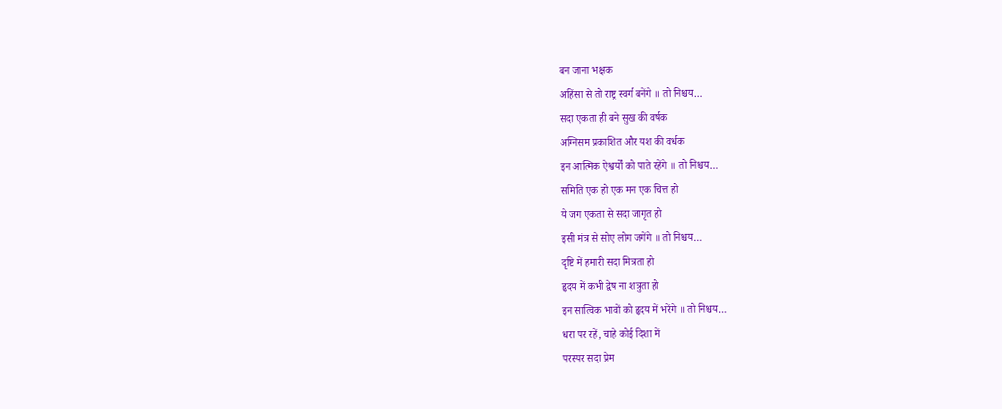बन जाना भक्षक
अहिंसा से तो राष्ट्र स्वर्ग बनेंगे ॥ तो निश्चय…
सदा एकता ही बने सुख की वर्षक
अग्निसम प्रकाशित और यश की वर्धक
इन आत्मिक ऐश्वर्यों को पाते रहेंगे ॥ तो निश्चय…
समिति एक हो एक मन एक चित्त हो
ये जग एकता से सदा जागृत हो
इसी मंत्र से सोए लोग जगेंगे ॥ तो निश्चय…
दृष्टि में हमारी सदा मित्रता हो
हृदय में कभी द्वेष ना शत्रुता हो
इन सात्विक भावों को हृदय में भरेंगे ॥ तो निश्चय…
धरा पर रहें, चाहे कोई दिशा में
परस्पर सदा प्रेम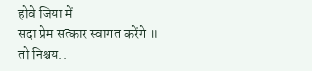होवे जिया में
सदा प्रेम सत्कार स्वागत करेंगे ॥ तो निश्चय..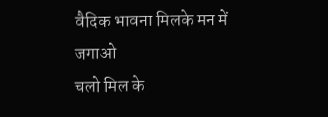वैदिक भावना मिलके मन में जगाओ
चलो मिल के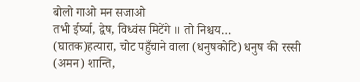बोलो गाओ मन सजाओ
तभी ईर्ष्या, द्वेष, विध्वंस मिटेंगे ॥ तो निश्चय…
(घातक)हत्यारा, चोट पहुँचाने वाला (धनुषकोटि) धनुष की रस्सी (अमन) शान्ति,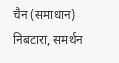चैन (समाधान)
निबटारा, समर्थन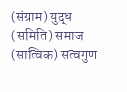(संग्राम) युद्ध (समिति) समाज (सात्विक) सत्वगुण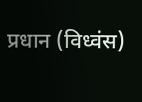प्रधान (विध्वंस)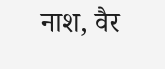नाश, वैर